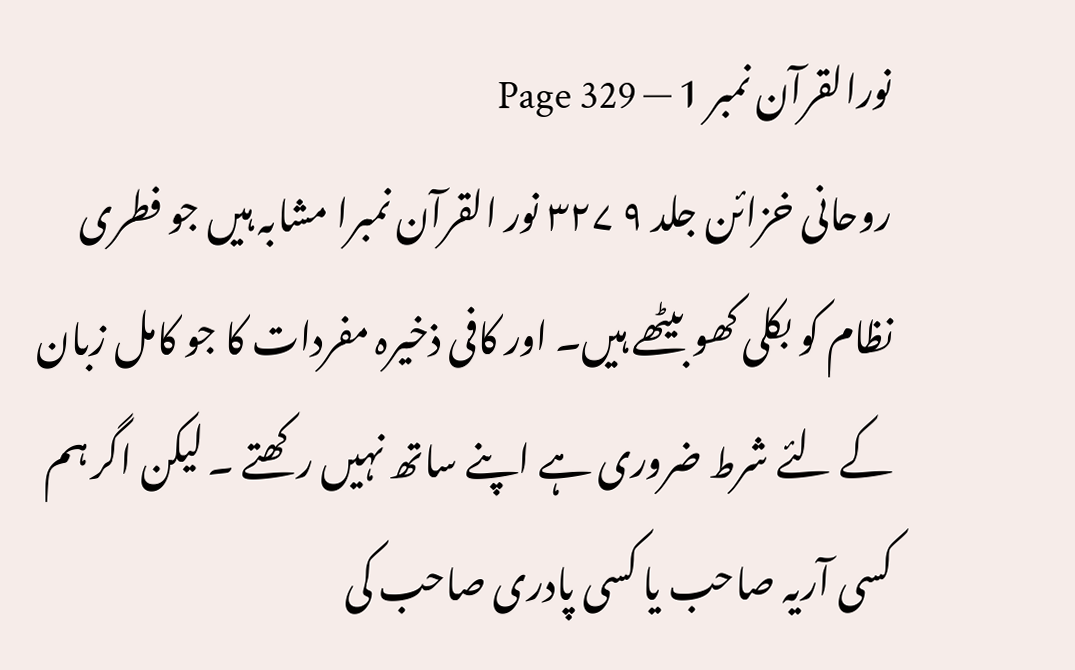نورالقرآن نمبر 1 — Page 329
روحانی خزائن جلد ۹ ۳۲۷ نور القرآن نمبرا مشابہ ہیں جو فطری نظام کو بکلی کھو بیٹھے ہیں۔ اور کافی ذخیرہ مفردات کا جو کامل زبان کے لئے شرط ضروری ہے اپنے ساتھ نہیں رکھتے ۔ لیکن اگر ہم کسی آریہ صاحب یا کسی پادری صاحب کی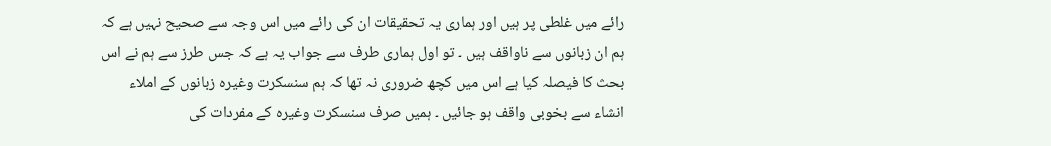رائے میں غلطی پر ہیں اور ہماری یہ تحقیقات ان کی رائے میں اس وجہ سے صحیح نہیں ہے کہ ہم ان زبانوں سے ناواقف ہیں ۔ تو اول ہماری طرف سے جواب یہ ہے کہ جس طرز سے ہم نے اس بحث کا فیصلہ کیا ہے اس میں کچھ ضروری نہ تھا کہ ہم سنسکرت وغیرہ زبانوں کے املاء انشاء سے بخوبی واقف ہو جائیں ۔ ہمیں صرف سنسکرت وغیرہ کے مفردات کی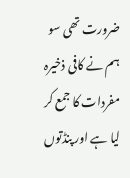ضرورت تھی سو ہم نے کافی ذخیرہ مفردات کا جمع کر لیا ہے اور پنڈتوں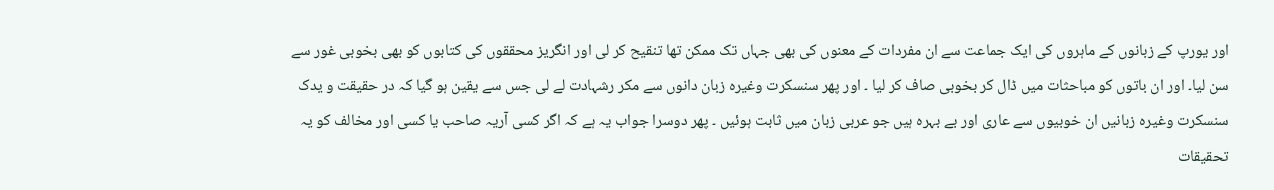اور یورپ کے زبانوں کے ماہروں کی ایک جماعت سے ان مفردات کے معنوں کی بھی جہاں تک ممکن تھا تنقیح کر لی اور انگریز محققوں کی کتابوں کو بھی بخوبی غور سے سن لیا۔ اور ان باتوں کو مباحثات میں ڈال کر بخوبی صاف کر لیا ۔ اور پھر سنسکرت وغیرہ زبان دانوں سے مکر رشہادت لے لی جس سے یقین ہو گیا کہ در حقیقت و یدک سنسکرت وغیرہ زبانیں ان خوبیوں سے عاری اور بے بہرہ ہیں جو عربی زبان میں ثابت ہوئیں ۔ پھر دوسرا جواب یہ ہے کہ اگر کسی آریہ صاحب یا کسی اور مخالف کو یہ تحقیقات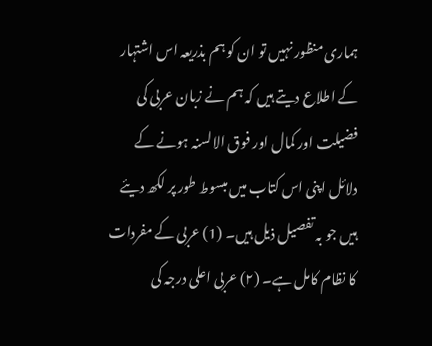ہماری منظور نہیں تو ان کو ہم بذریعہ اس اشتہار کے اطلاع دیتے ہیں کہ ہم نے زبان عربی کی فضیلت اور کمال اور فوق الالسنہ ہونے کے دلائل اپنی اس کتاب میں مبسوط طور پر لکھ دیئے ہیں جو بہ تفصیل ذیل ہیں۔ (1) عربی کے مفردات کا نظام کامل ہے۔ (۲) عربی اعلی درجہ کی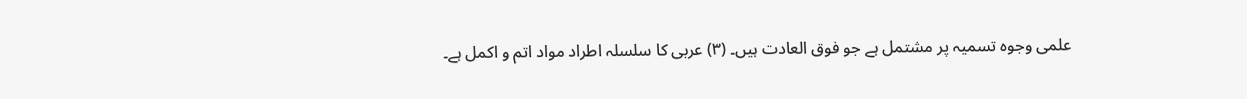علمی وجوہ تسمیہ پر مشتمل ہے جو فوق العادت ہیں۔ (۳) عربی کا سلسلہ اطراد مواد اتم و اکمل ہے۔